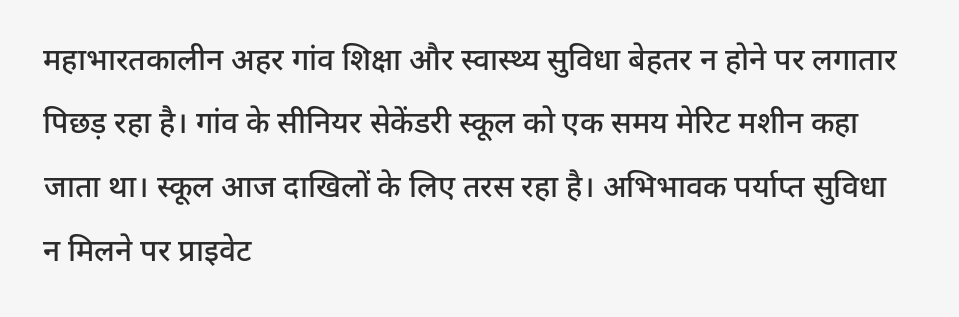महाभारतकालीन अहर गांव शिक्षा और स्वास्थ्य सुविधा बेहतर न होने पर लगातार पिछड़ रहा है। गांव के सीनियर सेकेंडरी स्कूल को एक समय मेरिट मशीन कहा जाता था। स्कूल आज दाखिलों के लिए तरस रहा है। अभिभावक पर्याप्त सुविधा न मिलने पर प्राइवेट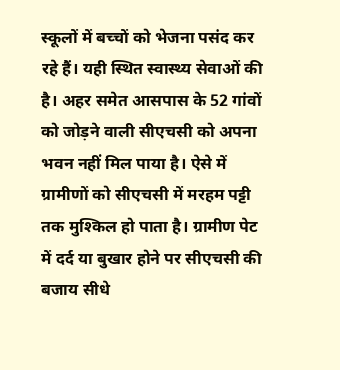स्कूलों में बच्चों को भेजना पसंद कर रहे हैं। यही स्थित स्वास्थ्य सेवाओं की है। अहर समेत आसपास के 52 गांवों को जोड़ने वाली सीएचसी को अपना भवन नहीं मिल पाया है। ऐसे में ग्रामीणों को सीएचसी में मरहम पट्टी तक मुश्किल हो पाता है। ग्रामीण पेट में दर्द या बुखार होने पर सीएचसी की बजाय सीधे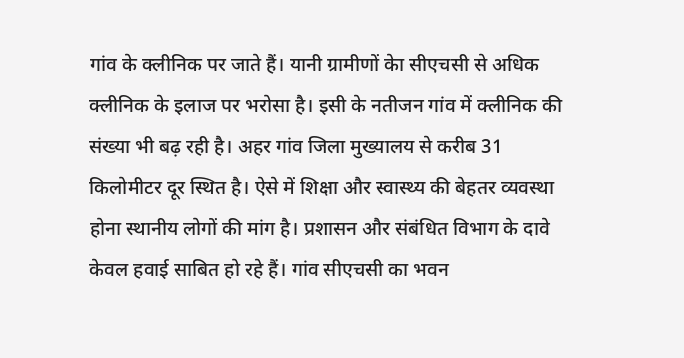गांव के क्लीनिक पर जाते हैं। यानी ग्रामीणों केा सीएचसी से अधिक क्लीनिक के इलाज पर भरोसा है। इसी के नतीजन गांव में क्लीनिक की संख्या भी बढ़ रही है। अहर गांव जिला मुख्यालय से करीब 31 किलोमीटर दूर स्थित है। ऐसे में शिक्षा और स्वास्थ्य की बेहतर व्यवस्था होना स्थानीय लोगों की मांग है। प्रशासन और संबंधित विभाग के दावे केवल हवाई साबित हो रहे हैं। गांव सीएचसी का भवन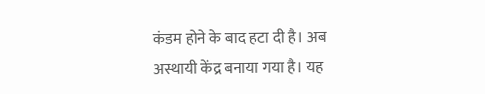कंडम होने के बाद हटा दी है। अब अस्थायी केंद्र बनाया गया है। यह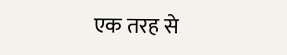एक तरह से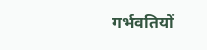गर्भवतियों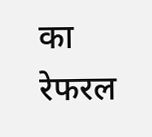का रेफरल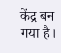केंद्र बन गया है।